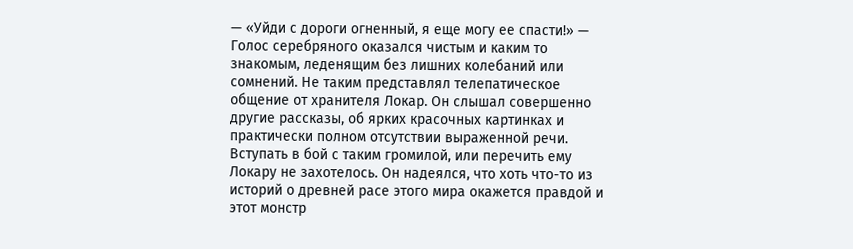— «Уйди с дороги огненный, я еще могу ее спасти!» — Голос серебряного оказался чистым и каким то знакомым, леденящим без лишних колебаний или сомнений. Не таким представлял телепатическое общение от хранителя Локар. Он слышал совершенно другие рассказы, об ярких красочных картинках и практически полном отсутствии выраженной речи.
Вступать в бой с таким громилой, или перечить ему Локару не захотелось. Он надеялся, что хоть что-то из историй о древней расе этого мира окажется правдой и этот монстр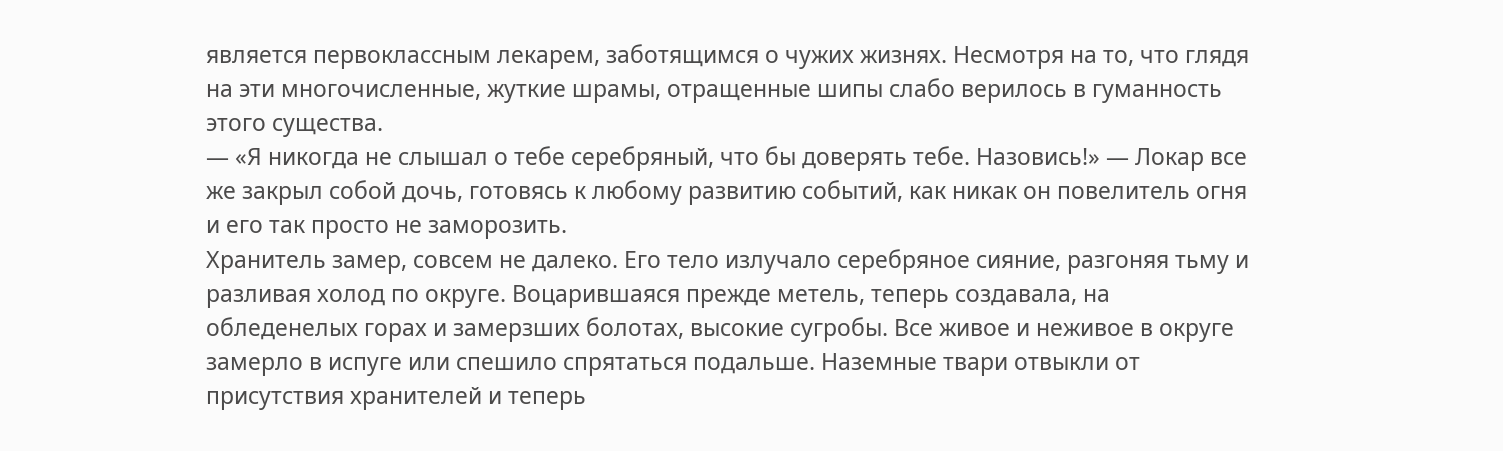является первоклассным лекарем, заботящимся о чужих жизнях. Несмотря на то, что глядя на эти многочисленные, жуткие шрамы, отращенные шипы слабо верилось в гуманность этого существа.
— «Я никогда не слышал о тебе серебряный, что бы доверять тебе. Назовись!» — Локар все же закрыл собой дочь, готовясь к любому развитию событий, как никак он повелитель огня и его так просто не заморозить.
Хранитель замер, совсем не далеко. Его тело излучало серебряное сияние, разгоняя тьму и разливая холод по округе. Воцарившаяся прежде метель, теперь создавала, на обледенелых горах и замерзших болотах, высокие сугробы. Все живое и неживое в округе замерло в испуге или спешило спрятаться подальше. Наземные твари отвыкли от присутствия хранителей и теперь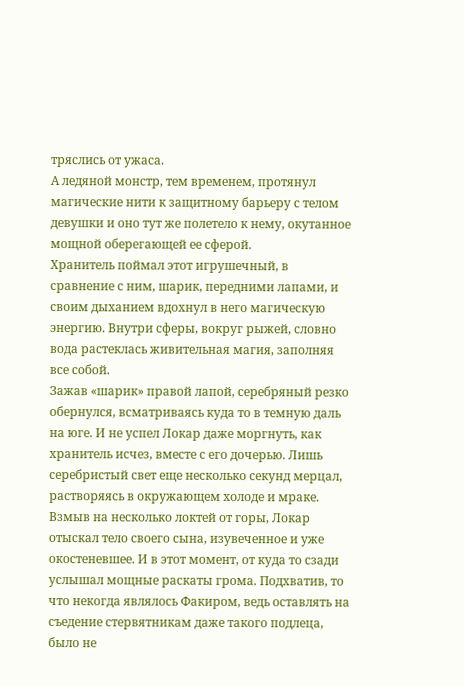тряслись от ужаса.
А ледяной монстр, тем временем, протянул магические нити к защитному барьеру с телом девушки и оно тут же полетело к нему, окутанное мощной оберегающей ее сферой.
Хранитель поймал этот игрушечный, в сравнение с ним, шарик, передними лапами, и своим дыханием вдохнул в него магическую энергию. Внутри сферы, вокруг рыжей, словно вода растеклась живительная магия, заполняя все собой.
Зажав «шарик» правой лапой, серебряный резко обернулся, всматриваясь куда то в темную даль на юге. И не успел Локар даже моргнуть, как хранитель исчез, вместе с его дочерью. Лишь серебристый свет еще несколько секунд мерцал, растворяясь в окружающем холоде и мраке.
Взмыв на несколько локтей от горы, Локар отыскал тело своего сына, изувеченное и уже окостеневшее. И в этот момент, от куда то сзади услышал мощные раскаты грома. Подхватив, то что некогда являлось Факиром, ведь оставлять на съедение стервятникам даже такого подлеца, было не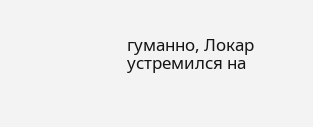гуманно, Локар устремился на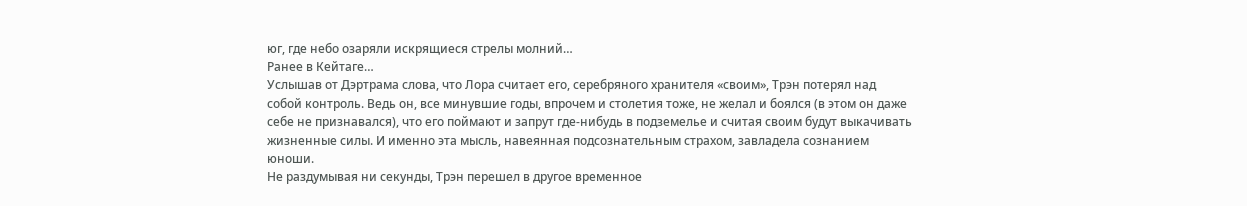юг, где небо озаряли искрящиеся стрелы молний…
Ранее в Кейтаге…
Услышав от Дэртрама слова, что Лора считает его, серебряного хранителя «своим», Трэн потерял над собой контроль. Ведь он, все минувшие годы, впрочем и столетия тоже, не желал и боялся (в этом он даже себе не признавался), что его поймают и запрут где-нибудь в подземелье и считая своим будут выкачивать жизненные силы. И именно эта мысль, навеянная подсознательным страхом, завладела сознанием юноши.
Не раздумывая ни секунды, Трэн перешел в другое временное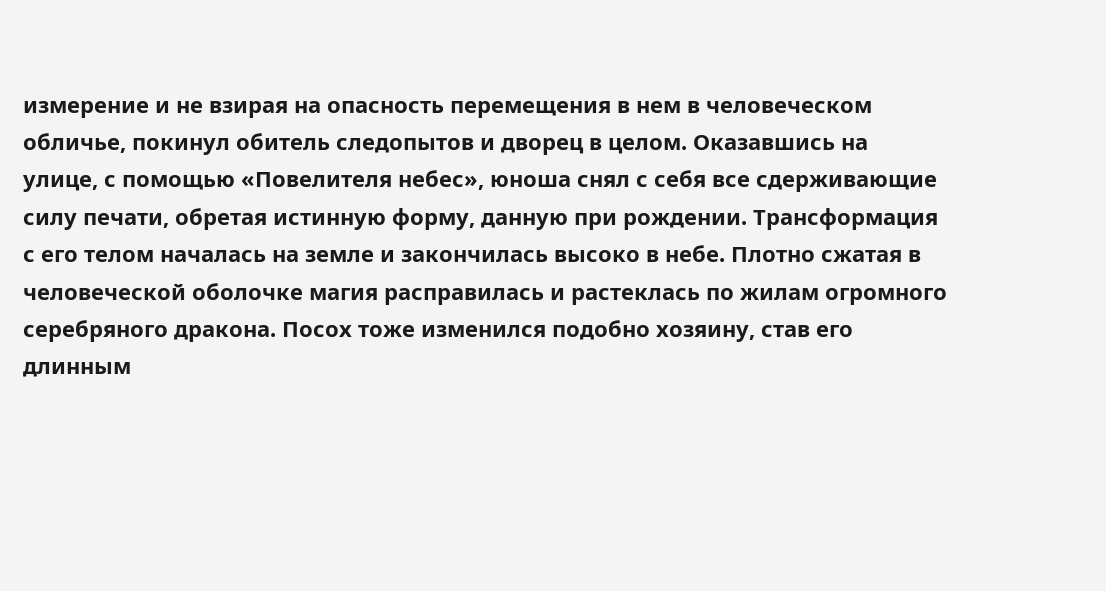измерение и не взирая на опасность перемещения в нем в человеческом обличье, покинул обитель следопытов и дворец в целом. Оказавшись на улице, с помощью «Повелителя небес», юноша снял с себя все сдерживающие силу печати, обретая истинную форму, данную при рождении. Трансформация с его телом началась на земле и закончилась высоко в небе. Плотно сжатая в человеческой оболочке магия расправилась и растеклась по жилам огромного серебряного дракона. Посох тоже изменился подобно хозяину, став его длинным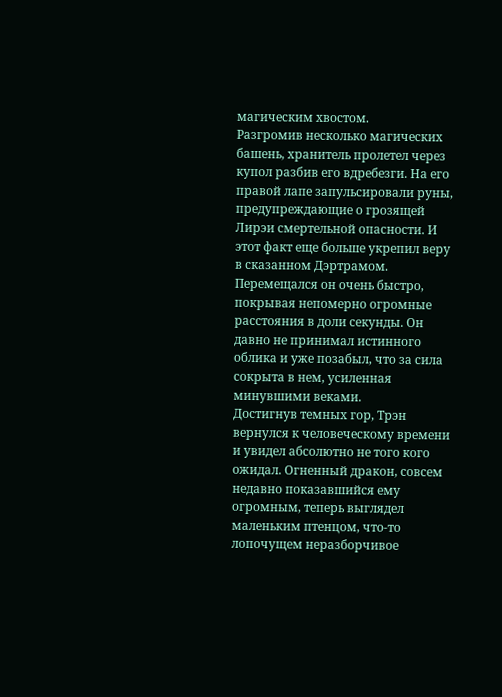магическим хвостом.
Разгромив несколько магических башень, хранитель пролетел через купол разбив его вдребезги. На его правой лапе запульсировали руны, предупреждающие о грозящей Лирэи смертельной опасности. И этот факт еще больше укрепил веру в сказанном Дэртрамом. Перемещался он очень быстро, покрывая непомерно огромные расстояния в доли секунды. Он давно не принимал истинного облика и уже позабыл, что за сила сокрыта в нем, усиленная минувшими веками.
Достигнув темных гор, Трэн вернулся к человеческому времени и увидел абсолютно не того кого ожидал. Огненный дракон, совсем недавно показавшийся ему огромным, теперь выглядел маленьким птенцом, что-то лопочущем неразборчивое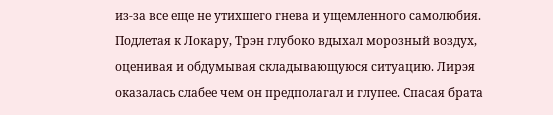из-за все еще не утихшего гнева и ущемленного самолюбия.
Подлетая к Локару, Трэн глубоко вдыхал морозный воздух, оценивая и обдумывая складывающуюся ситуацию. Лирэя оказалась слабее чем он предполагал и глупее. Спасая брата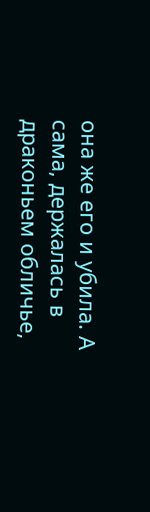она же его и убила. А сама, держалась в драконьем обличье,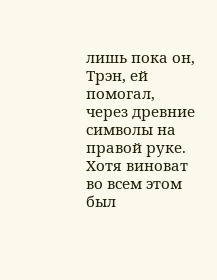лишь пока он, Трэн, ей помогал, через древние символы на правой руке. Хотя виноват во всем этом был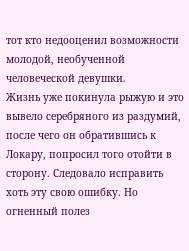тот кто недооценил возможности молодой, необученной человеческой девушки.
Жизнь уже покинула рыжую и это вывело серебряного из раздумий, после чего он обратившись к Локару, попросил того отойти в сторону. Следовало исправить хоть эту свою ошибку. Но огненный полез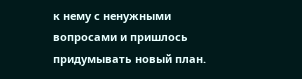к нему с ненужными вопросами и пришлось придумывать новый план.